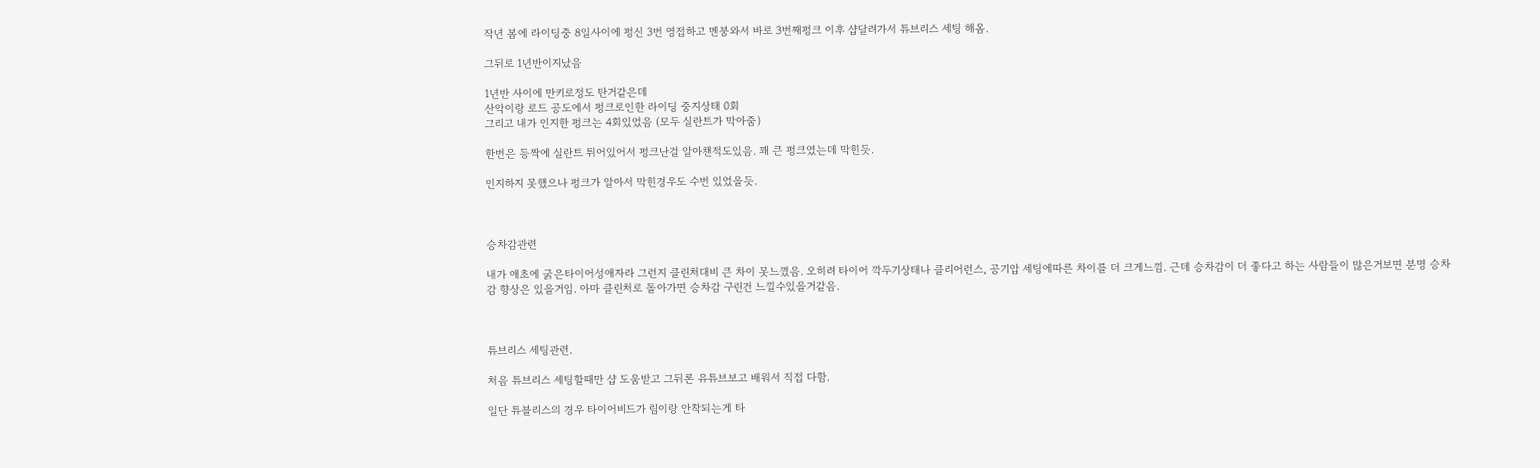작년 봄에 라이딩중 8일사이에 펑신 3번 영접하고 멘붕와서 바로 3번째펑크 이후 샵달려가서 튜브리스 세팅 해옴.

그뒤로 1년반이지났음

1년반 사이에 만키로정도 탄거같은데
산악이랑 로드 공도에서 펑크로인한 라이딩 중지상태 0회
그리고 내가 인지한 펑크는 4회있었음 (모두 실란트가 막아줌)

한번은 등짝에 실란트 튀어있어서 펑크난걸 알아챈적도있음. 꽤 큰 펑크였는데 막힌듯.

인지하지 못했으나 펑크가 알아서 막힌경우도 수번 있었을듯.



승차감관련

내가 애초에 굵은타이어성애자라 그런지 클린처대비 큰 차이 못느꼈음. 오히려 타이어 깍두기상태나 클리어런스, 공기압 세팅에따른 차이를 더 크게느낌. 근데 승차감이 더 좋다고 하는 사람들이 많은거보면 분명 승차감 향상은 있을거임. 아마 클린처로 돌아가면 승차감 구린건 느낄수있을거같음.



튜브리스 세팅관련.

처음 튜브리스 세팅할때만 샵 도움받고 그뒤론 유튜브보고 배워서 직접 다함.

일단 튜블리스의 경우 타이어비드가 림이랑 안착되는게 타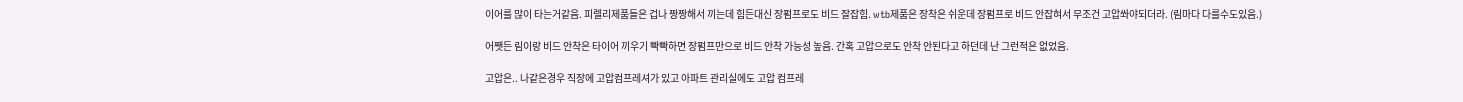이어를 많이 타는거같음. 피렐리제품들은 겁나 짱짱해서 끼는데 힘든대신 장펌프로도 비드 잘잡힘. wtb제품은 장착은 쉬운데 장펌프로 비드 안잡혀서 무조건 고압쏴야되더라. (림마다 다를수도있음.)

어쨋든 림이랑 비드 안착은 타이어 끼우기 빡빡하면 장펌프만으로 비드 안착 가능성 높음. 간혹 고압으로도 안착 안된다고 하던데 난 그런적은 없었음.

고압은.. 나같은경우 직장에 고압컴프레셔가 있고 아파트 관리실에도 고압 컴프레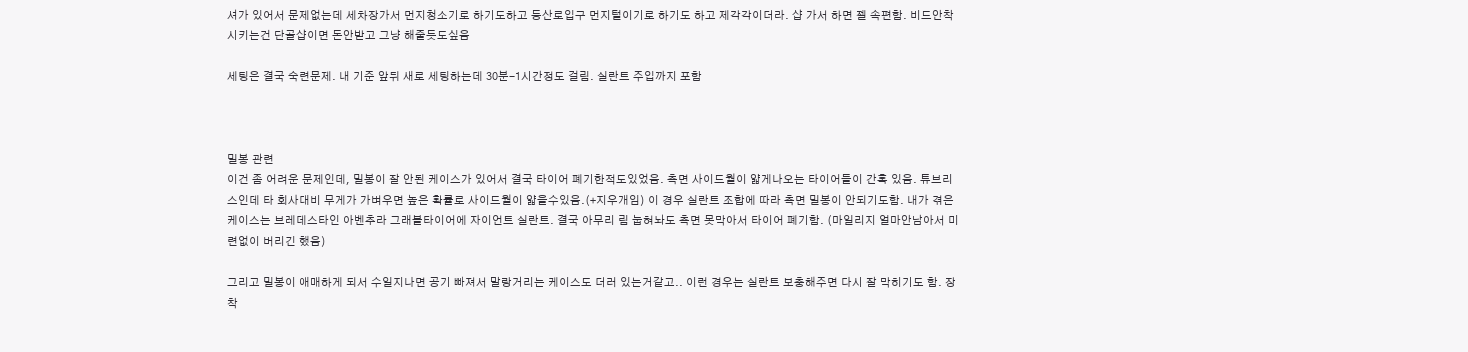셔가 있어서 문제없는데 세차장가서 먼지청소기로 하기도하고 등산로입구 먼지털이기로 하기도 하고 제각각이더라. 샵 가서 하면 젤 속편함. 비드안착시키는건 단골샵이면 돈안받고 그냥 해줄듯도싶음

세팅은 결국 숙련문제. 내 기준 앞뒤 새로 세팅하는데 30분-1시간정도 걸림. 실란트 주입까지 포함



밀봉 관련
이건 좀 어려운 문제인데, 밀봉이 잘 안된 케이스가 있어서 결국 타이어 폐기한적도있었음. 측면 사이드월이 얇게나오는 타이어들이 간혹 있음. 튜브리스인데 타 회사대비 무게가 가벼우면 높은 확률로 사이드월이 얇을수있음.(+지우개임) 이 경우 실란트 조합에 따라 측면 밀봉이 안되기도함. 내가 겪은 케이스는 브레데스타인 아벤추라 그래블타이어에 자이언트 실란트. 결국 아무리 림 눕혀놔도 측면 못막아서 타이어 폐기함. (마일리지 얼마안남아서 미련없이 버리긴 했음)

그리고 밀봉이 애매하게 되서 수일지나면 공기 빠져서 말랑거리는 케이스도 더러 있는거같고.. 이런 경우는 실란트 보충해주면 다시 잘 막히기도 함. 장착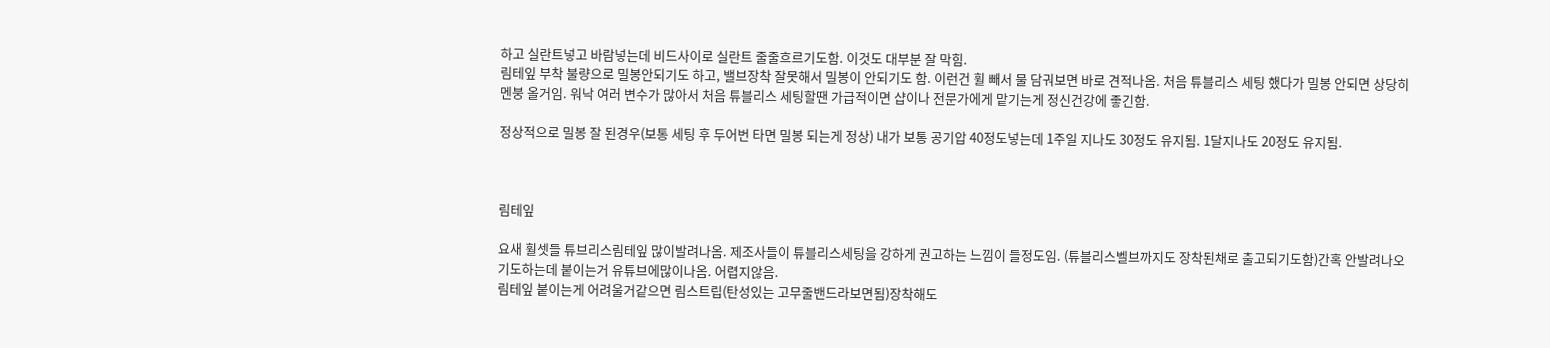하고 실란트넣고 바람넣는데 비드사이로 실란트 줄줄흐르기도함. 이것도 대부분 잘 막힘.
림테잎 부착 불량으로 밀봉안되기도 하고, 밸브장착 잘못해서 밀봉이 안되기도 함. 이런건 휠 빼서 물 담궈보면 바로 견적나옴. 처음 튜블리스 세팅 했다가 밀봉 안되면 상당히 멘붕 올거임. 워낙 여러 변수가 많아서 처음 튜블리스 세팅할땐 가급적이면 샵이나 전문가에게 맡기는게 정신건강에 좋긴함.

정상적으로 밀봉 잘 된경우(보통 세팅 후 두어번 타면 밀봉 되는게 정상) 내가 보통 공기압 40정도넣는데 1주일 지나도 30정도 유지됨. 1달지나도 20정도 유지됨.



림테잎

요새 휠셋들 튜브리스림테잎 많이발려나옴. 제조사들이 튜블리스세팅을 강하게 권고하는 느낌이 들정도임. (튜블리스벨브까지도 장착된채로 출고되기도함)간혹 안발려나오기도하는데 붙이는거 유튜브에많이나옴. 어렵지않음.
림테잎 붙이는게 어려울거같으면 림스트립(탄성있는 고무줄밴드라보면됨)장착해도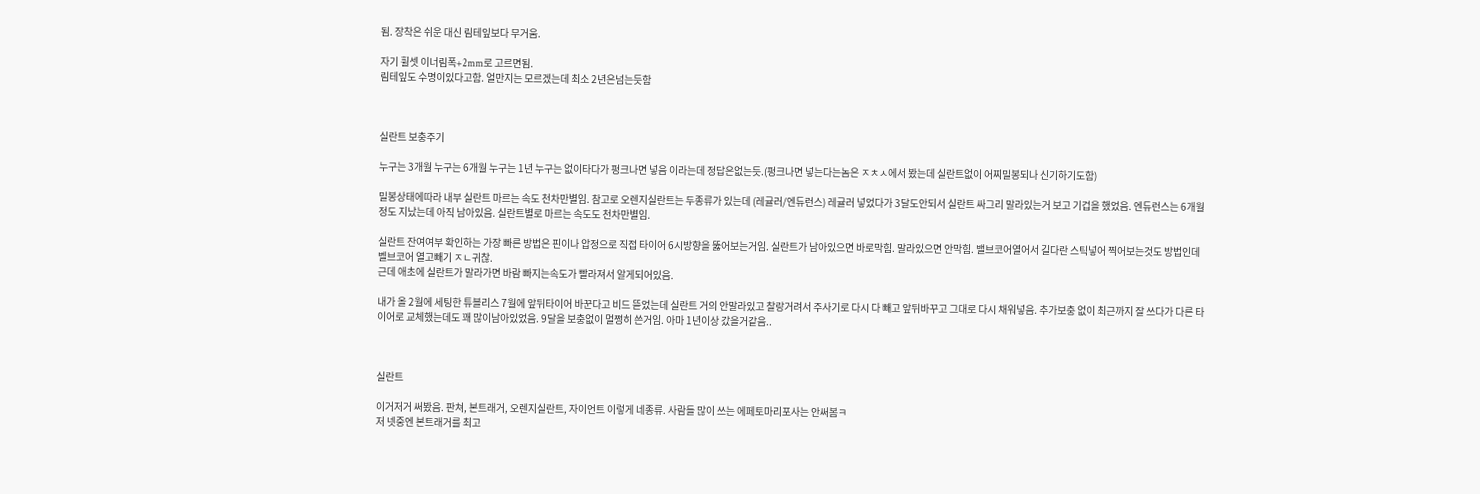됨. 장착은 쉬운 대신 림테잎보다 무거움.

자기 휠셋 이너림폭+2mm로 고르면됨.
림테잎도 수명이있다고함. 얼만지는 모르겠는데 최소 2년은넘는듯함



실란트 보충주기

누구는 3개월 누구는 6개월 누구는 1년 누구는 없이타다가 펑크나면 넣음 이라는데 정답은없는듯.(펑크나면 넣는다는놈은 ㅈㅊㅅ에서 봤는데 실란트없이 어찌밀봉되나 신기하기도함)

밀봉상태에따라 내부 실란트 마르는 속도 천차만별임. 참고로 오렌지실란트는 두종류가 있는데 (레귤러/엔듀런스) 레귤러 넣었다가 3달도안되서 실란트 싸그리 말라있는거 보고 기겁을 했었음. 엔듀런스는 6개월정도 지났는데 아직 남아있음. 실란트별로 마르는 속도도 천차만별임.

실란트 잔여여부 확인하는 가장 빠른 방법은 핀이나 압정으로 직접 타이어 6시방향을 뚫어보는거임. 실란트가 남아있으면 바로막힘. 말라있으면 안막힘. 밸브코어열어서 길다란 스틱넣어 찍어보는것도 방법인데 벨브코어 열고빼기 ㅈㄴ귀찮.
근데 애초에 실란트가 말라가면 바람 빠지는속도가 빨라져서 알게되어있음.

내가 올 2월에 세팅한 튜블리스 7월에 앞뒤타이어 바꾼다고 비드 뜯었는데 실란트 거의 안말라있고 찰랑거려서 주사기로 다시 다 빼고 앞뒤바꾸고 그대로 다시 채워넣음. 추가보충 없이 최근까지 잘 쓰다가 다른 타이어로 교체했는데도 꽤 많이남아있었음. 9달을 보충없이 멀쩡히 쓴거임. 아마 1년이상 갔을거같음..



실란트

이거저거 써봤음. 판쳐, 본트래거, 오렌지실란트, 자이언트 이렇게 네종류. 사람들 많이 쓰는 에페토마리포사는 안써봄ㅋ
저 넷중엔 본트래거를 최고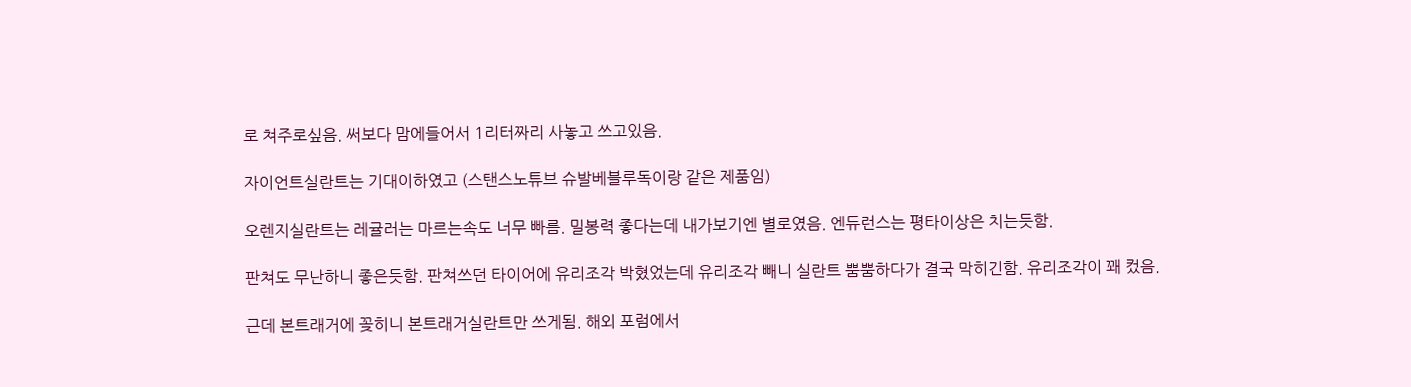로 쳐주로싶음. 써보다 맘에들어서 1리터짜리 사놓고 쓰고있음.

자이언트실란트는 기대이하였고 (스탠스노튜브 슈발베블루독이랑 같은 제품임)

오렌지실란트는 레귤러는 마르는속도 너무 빠름. 밀봉력 좋다는데 내가보기엔 별로였음. 엔듀런스는 평타이상은 치는듯함.

판쳐도 무난하니 좋은듯함. 판쳐쓰던 타이어에 유리조각 박혔었는데 유리조각 빼니 실란트 뿜뿜하다가 결국 막히긴함. 유리조각이 꽤 컸음.

근데 본트래거에 꽂히니 본트래거실란트만 쓰게됨. 해외 포럼에서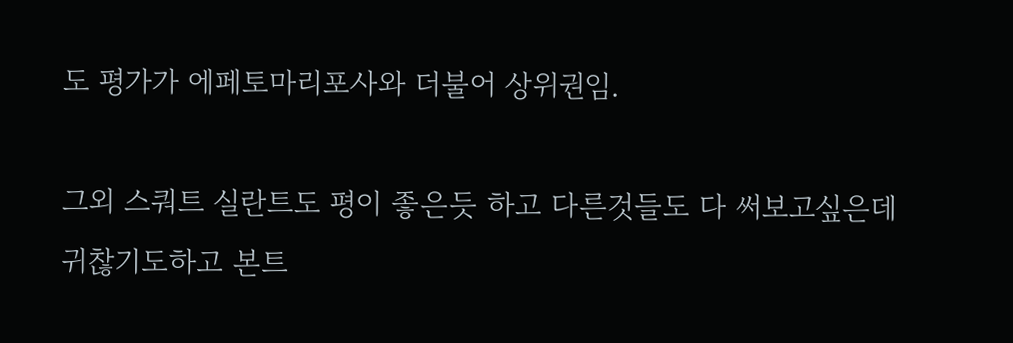도 평가가 에페토마리포사와 더불어 상위권임.

그외 스쿼트 실란트도 평이 좋은듯 하고 다른것들도 다 써보고싶은데 귀찮기도하고 본트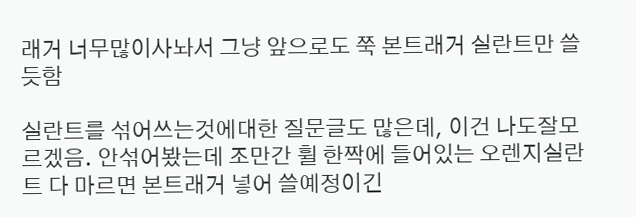래거 너무많이사놔서 그냥 앞으로도 쭉 본트래거 실란트만 쓸듯함

실란트를 섞어쓰는것에대한 질문글도 많은데, 이건 나도잘모르겠음. 안섞어봤는데 조만간 휠 한짝에 들어있는 오렌지실란트 다 마르면 본트래거 넣어 쓸예정이긴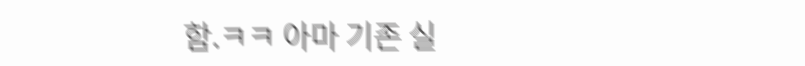함.ㅋㅋ 아마 기존 실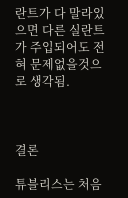란트가 다 말라있으면 다른 실란트가 주입되어도 전혀 문제없을것으로 생각됨.



결론

튜블리스는 처음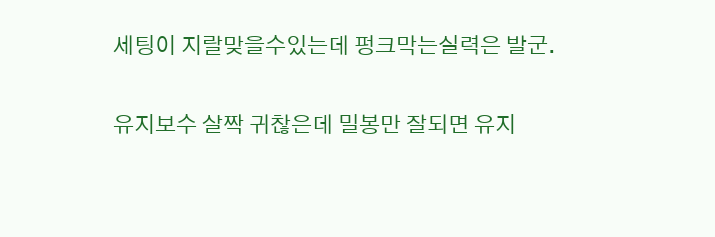세팅이 지랄맞을수있는데 펑크막는실력은 발군.

유지보수 살짝 귀찮은데 밀봉만 잘되면 유지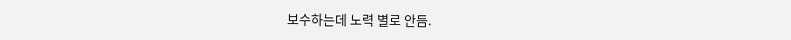보수하는데 노력 별로 안듬.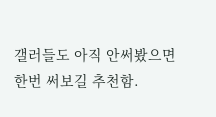갤러들도 아직 안써봤으면 한번 써보길 추천함.